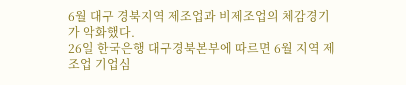6월 대구 경북지역 제조업과 비제조업의 체감경기가 악화했다.
26일 한국은행 대구경북본부에 따르면 6월 지역 제조업 기업심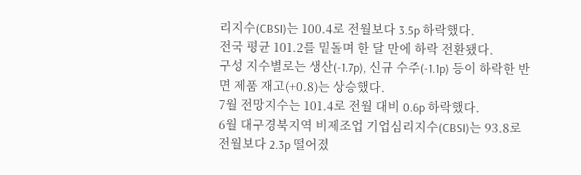리지수(CBSI)는 100.4로 전월보다 3.5p 하락했다.
전국 평균 101.2를 밑돌며 한 달 만에 하락 전환됐다.
구성 지수별로는 생산(-1.7p), 신규 수주(-1.1p) 등이 하락한 반면 제품 재고(+0.8)는 상승했다.
7월 전망지수는 101.4로 전월 대비 0.6p 하락했다.
6월 대구경북지역 비제조업 기업심리지수(CBSI)는 93.8로 전월보다 2.3p 떨어졌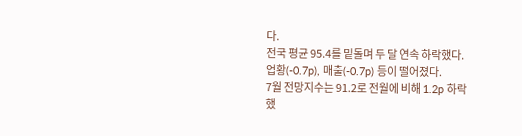다.
전국 평균 95.4를 밑돌며 두 달 연속 하락했다.
업황(-0.7p), 매출(-0.7p) 등이 떨어졌다.
7월 전망지수는 91.2로 전월에 비해 1.2p 하락했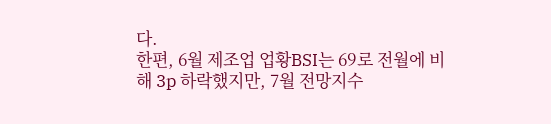다.
한편, 6월 제조업 업황BSI는 69로 전월에 비해 3p 하락했지만, 7월 전망지수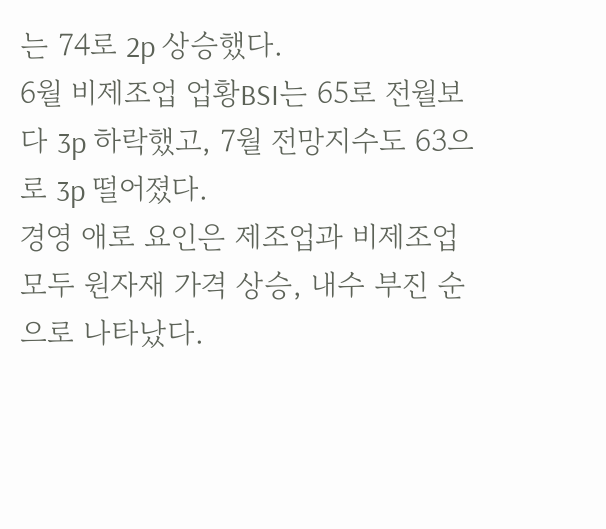는 74로 2p 상승했다.
6월 비제조업 업황BSI는 65로 전월보다 3p 하락했고, 7월 전망지수도 63으로 3p 떨어졌다.
경영 애로 요인은 제조업과 비제조업 모두 원자재 가격 상승, 내수 부진 순으로 나타났다.